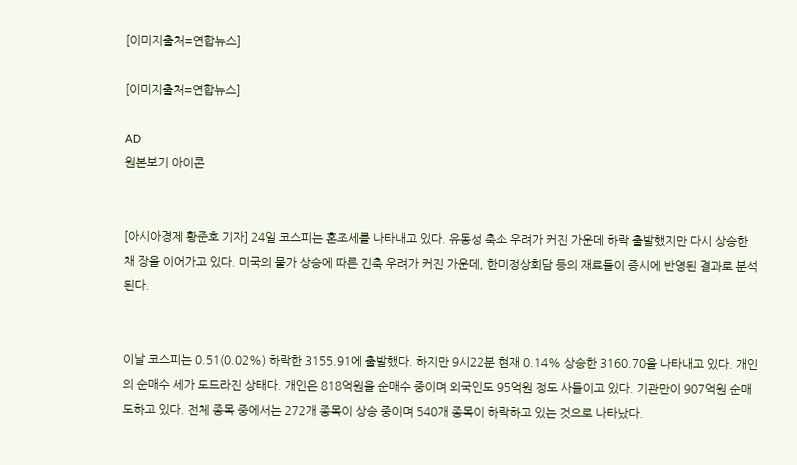[이미지출처=연합뉴스]

[이미지출처=연합뉴스]

AD
원본보기 아이콘


[아시아경제 황준호 기자] 24일 코스피는 혼조세를 나타내고 있다. 유동성 축소 우려가 커진 가운데 하락 출발했지만 다시 상승한 채 장을 이어가고 있다. 미국의 물가 상승에 따른 긴축 우려가 커진 가운데, 한미정상회담 등의 재료들이 증시에 반영된 결과로 분석된다.


이날 코스피는 0.51(0.02%) 하락한 3155.91에 출발했다. 하지만 9시22분 현재 0.14% 상승한 3160.70을 나타내고 있다. 개인의 순매수 세가 도드라진 상태다. 개인은 818억원을 순매수 중이며 외국인도 95억원 정도 사들이고 있다. 기관만이 907억원 순매도하고 있다. 전체 종목 중에서는 272개 종목이 상승 중이며 540개 종목이 하락하고 있는 것으로 나타났다.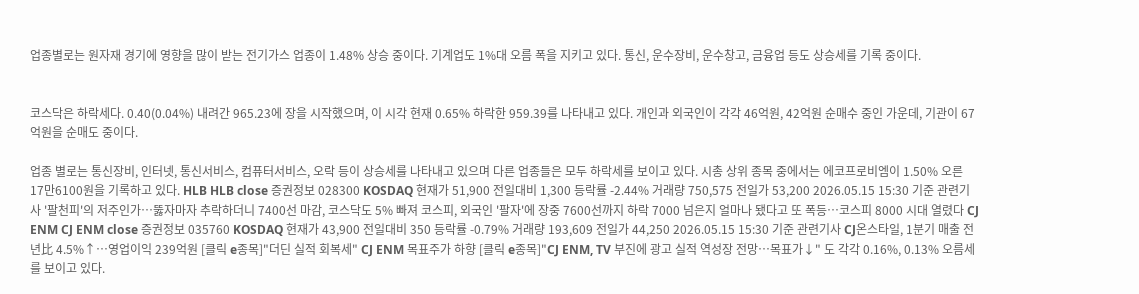업종별로는 원자재 경기에 영향을 많이 받는 전기가스 업종이 1.48% 상승 중이다. 기계업도 1%대 오름 폭을 지키고 있다. 통신, 운수장비, 운수창고, 금융업 등도 상승세를 기록 중이다.


코스닥은 하락세다. 0.40(0.04%) 내려간 965.23에 장을 시작했으며, 이 시각 현재 0.65% 하락한 959.39를 나타내고 있다. 개인과 외국인이 각각 46억원, 42억원 순매수 중인 가운데, 기관이 67억원을 순매도 중이다.

업종 별로는 통신장비, 인터넷, 통신서비스, 컴퓨터서비스, 오락 등이 상승세를 나타내고 있으며 다른 업종들은 모두 하락세를 보이고 있다. 시총 상위 종목 중에서는 에코프로비엠이 1.50% 오른 17만6100원을 기록하고 있다. HLB HLB close 증권정보 028300 KOSDAQ 현재가 51,900 전일대비 1,300 등락률 -2.44% 거래량 750,575 전일가 53,200 2026.05.15 15:30 기준 관련기사 '팔천피'의 저주인가…뚫자마자 추락하더니 7400선 마감, 코스닥도 5% 빠져 코스피, 외국인 '팔자'에 장중 7600선까지 하락 7000 넘은지 얼마나 됐다고 또 폭등…코스피 8000 시대 열렸다 CJ ENM CJ ENM close 증권정보 035760 KOSDAQ 현재가 43,900 전일대비 350 등락률 -0.79% 거래량 193,609 전일가 44,250 2026.05.15 15:30 기준 관련기사 CJ온스타일, 1분기 매출 전년比 4.5%↑…영업이익 239억원 [클릭 e종목]"더딘 실적 회복세" CJ ENM 목표주가 하향 [클릭 e종목]"CJ ENM, TV 부진에 광고 실적 역성장 전망…목표가↓" 도 각각 0.16%, 0.13% 오름세를 보이고 있다.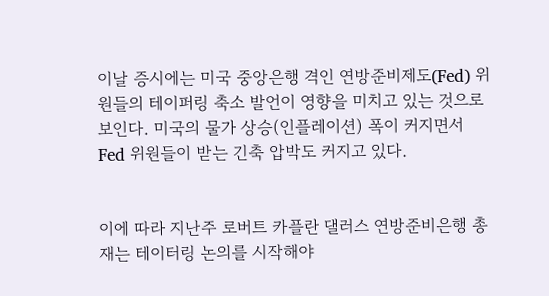이날 증시에는 미국 중앙은행 격인 연방준비제도(Fed) 위원들의 테이퍼링 축소 발언이 영향을 미치고 있는 것으로 보인다. 미국의 물가 상승(인플레이션) 폭이 커지면서 Fed 위원들이 받는 긴축 압박도 커지고 있다.


이에 따라 지난주 로버트 카플란 댈러스 연방준비은행 총재는 테이터링 논의를 시작해야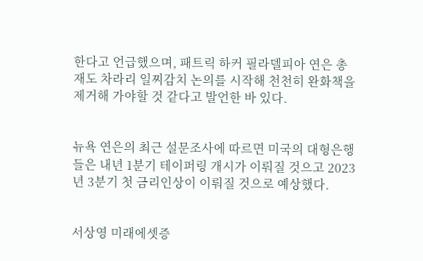한다고 언급했으며, 패트릭 하커 필라델피아 연은 총재도 차라리 일찌감치 논의를 시작해 천천히 완화책을 제거해 가야할 것 같다고 발언한 바 있다.


뉴욕 연은의 최근 설문조사에 따르면 미국의 대형은행들은 내년 1분기 테이퍼링 개시가 이뤄질 것으고 2023년 3분기 첫 금리인상이 이뤄질 것으로 예상했다.


서상영 미래에셋증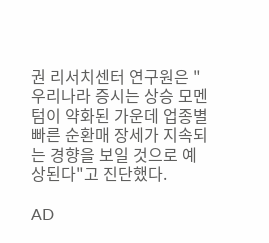권 리서치센터 연구원은 "우리나라 증시는 상승 모멘텀이 약화된 가운데 업종별 빠른 순환매 장세가 지속되는 경향을 보일 것으로 예상된다"고 진단했다.

AD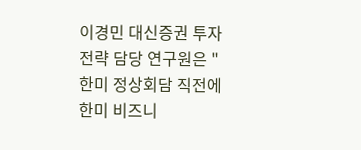이경민 대신증권 투자전략 담당 연구원은 "한미 정상회담 직전에 한미 비즈니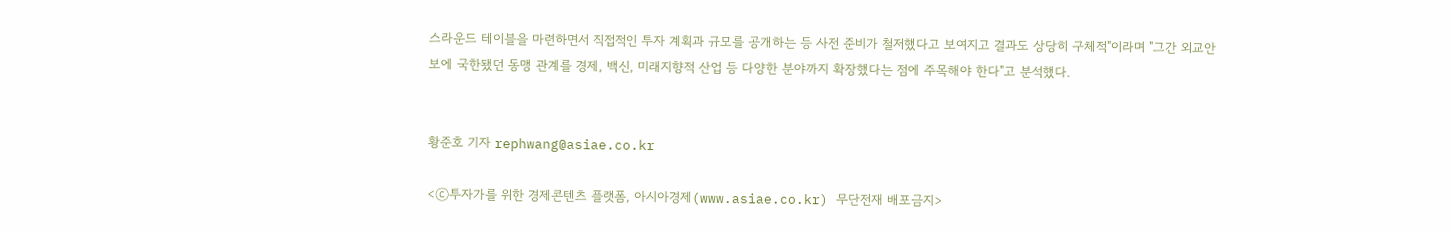스라운드 테이블을 마련하면서 직접적인 투자 계획과 규모를 공개하는 등 사전 준비가 철저했다고 보여지고 결과도 상당히 구체적"이라며 "그간 외교안보에 국한됐던 동맹 관계를 경제, 백신, 미래지향적 산업 등 다양한 분야까지 확장했다는 점에 주목해야 한다"고 분석했다.


황준호 기자 rephwang@asiae.co.kr

<ⓒ투자가를 위한 경제콘텐츠 플랫폼, 아시아경제(www.asiae.co.kr) 무단전재 배포금지>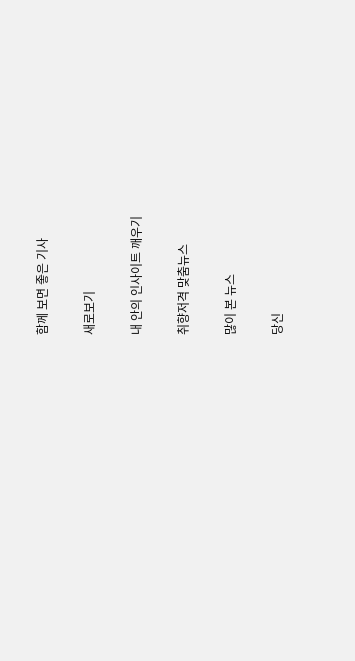함께 보면 좋은 기사

새로보기

내 안의 인사이트 깨우기

취향저격 맞춤뉴스

많이 본 뉴스

당신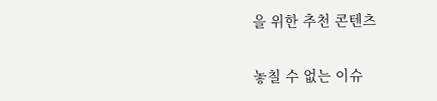을 위한 추천 콘텐츠

놓칠 수 없는 이슈